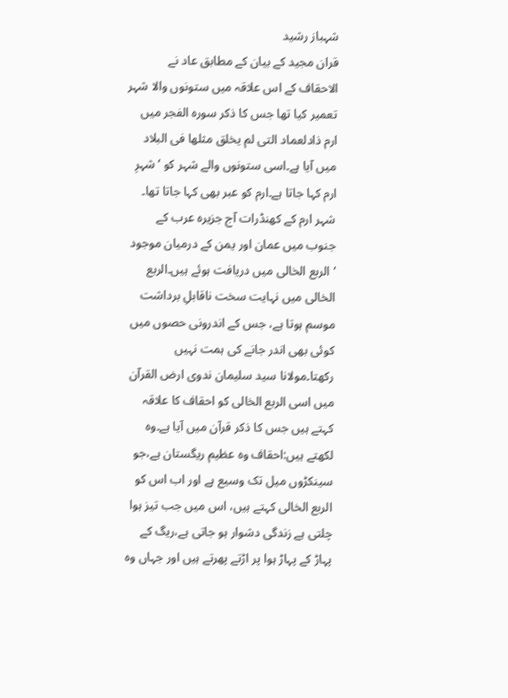شہباز رشید
قران مجید کے بیان کے مطابق عاد نے الاحقاف کے اس علاقہ میں ستونوں والا شہر تعمیر کیا تھا جس کا ذکر سورہ الفجر میں ارم ذادلعماد التی لم یخلق مثلھا فی البلاد میں آیا ہے۔اسی ستونوں والے شہر کو ‘شہرِ ارم کہا جاتا ہے۔ارم کو عبر بھی کہا جاتا تھا۔ شہر ارم کے کھنڈرات آج جزیرہ عرب کے جنوب میں عمان اور یمن کے درمیان موجود ‘الربع الخالی میں دریافت ہوئے ہیں۔الربع الخالی میں نہایت سخت ناقابلِ برداشت موسم ہوتا ہے، جس کے اندرونی حصوں میں کوئی بھی اندر جانے کی ہمت نہیں رکھتا۔مولانا سید سلیمان ندوی ارض القرآن میں اسی الربع الخالی کو احقاف کا علاقہ کہتے ہیں جس کا ذکر قرآن میں آیا ہے۔وہ لکھتے ہیں:احقاف وہ عظیم ریگستان ہے،جو سینکڑوں میل تک وسیع ہے اور اب اس کو الربع الخالی کہتے ہیں، اس میں جب تیز ہوا چلتی ہے زندگی دشوار ہو جاتی ہے،ریگ کے پہاڑ کے پہاڑ ہوا پر اڑتے پھرتے ہیں اور جہاں وہ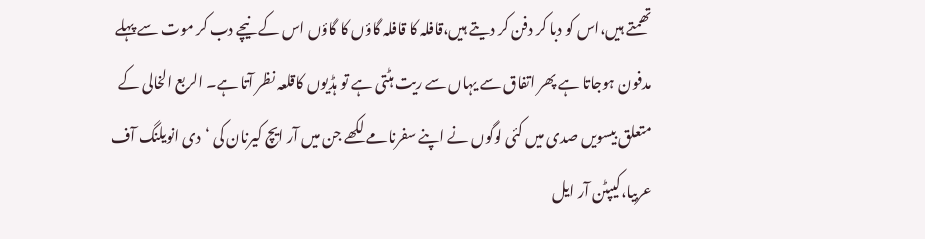تھمتے ہیں،اس کو دبا کر دفن کر دیتے ہیں،قافلہ کا قافلہ گاؤں کا گاؤں اس کے نیچے دب کر موت سے پہلے مدفون ہوجاتا ہے پھر اتفاق سے یہاں سے ریت ہٹتی ہے تو ہڈیوں کاقلعہ نظر آتا ہے۔ الربع الخالی کے متعلق بیسویں صدی میں کئی لوگوں نے اپنے سفرنامے لکھے جن میں آر ایچ کیرنان کی ‘دی انویلنگ آف عربیا،کیپٹن آر ایل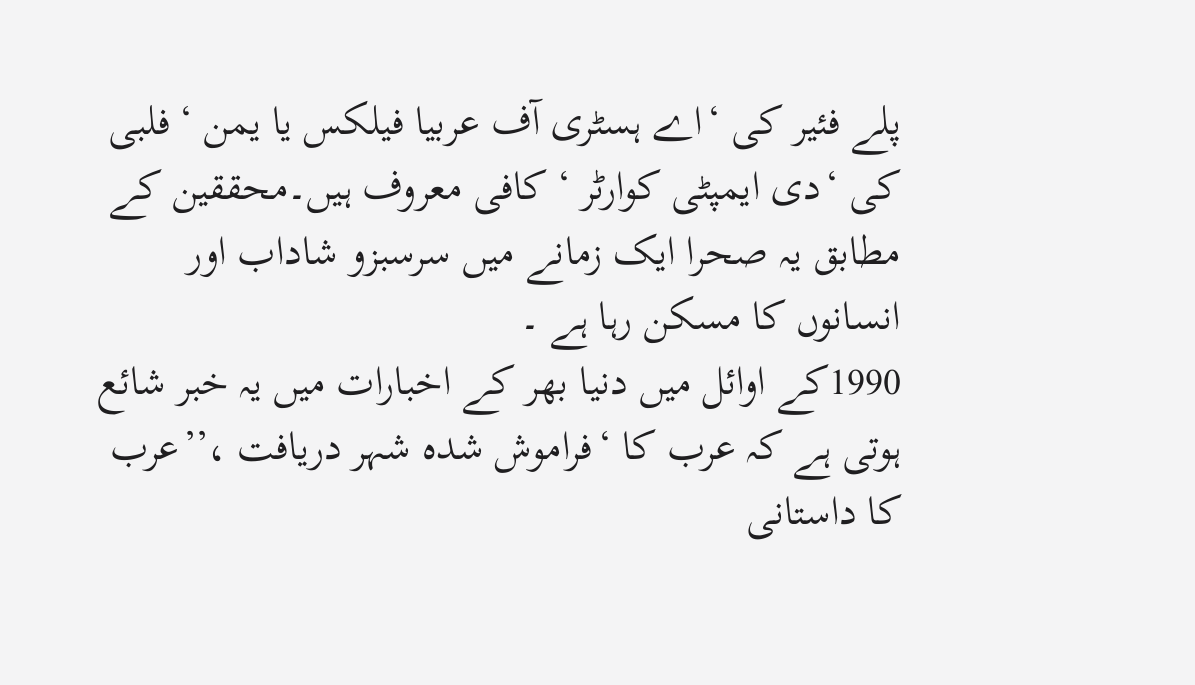پلے فئیر کی ‘اے ہسٹری آف عربیا فیلکس یا یمن ‘ فلبی کی ‘دی ایمپٹی کوارٹر ‘ کافی معروف ہیں۔محققین کے مطابق یہ صحرا ایک زمانے میں سرسبزو شاداب اور انسانوں کا مسکن رہا ہے ۔
1990کے اوائل میں دنیا بھر کے اخبارات میں یہ خبر شائع ہوتی ہے کہ عرب کا ‘فراموش شدہ شہر دریافت ،’’عرب کا داستانی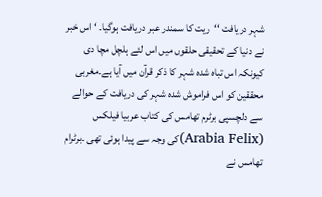شہر دریافت ‘‘ریت کا سمندر عبر دریافت ہوگیا۔ ‘ اس خبر نے دنیا کے تحقیقی حلقوں میں اس لئے ہلچل مچا دی کیونکہ اس تباہ شدہ شہر کا ذکر قرآن میں آیا ہے۔مغربی محققین کو اس فراموش شدہ شہر کی دریافت کے حوالے سے دلچسپی برٹرم تھامس کی کتاب عربیا فیلکس (Arabia Felix)کی وجہ سے پیدا ہوئی تھی ۔برٹرام تھامس نے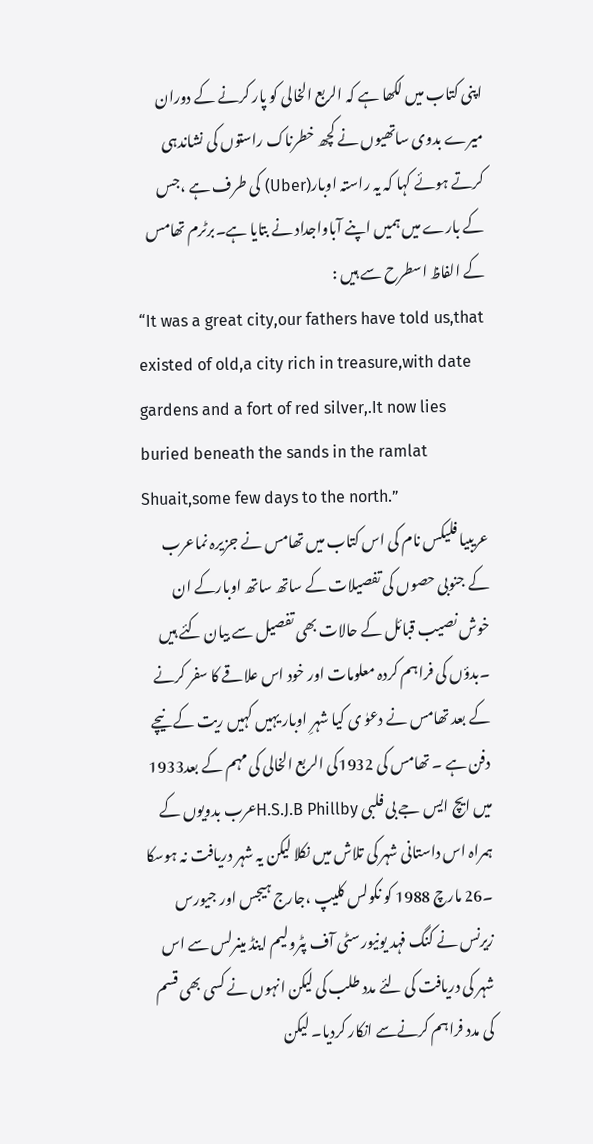اپنی کتاب میں لکھا ہے کہ الربع الخالی کو پار کرنے کے دوران میرے بدوی ساتھیوں نے کچھ خطرناک راستوں کی نشاندہی کرتے ہوئے کہا کہ یہ راستہ اوبار(Uber) کی طرف ہے ،جس کے بارے میں ہمیں اپنے آباواجداد نے بتایا ہے۔برٹرم تھامس کے الفاظ اسطرح سے ہیں :
“It was a great city,our fathers have told us,that existed of old,a city rich in treasure,with date gardens and a fort of red silver,.It now lies buried beneath the sands in the ramlat Shuait,some few days to the north.”
عریبیا فلیکس نام کی اس کتاب میں تھامس نے جزیرہ نماعرب کے جنوبی حصوں کی تفصیلات کے ساتھ ساتھ اوبارکے ان خوش نصیب قبائل کے حالات بھی تفصیل سے بیان کئے ہیں ۔بدؤں کی فراہم کردہ معلومات اور خود اس علاقے کا سفر کرنے کے بعد تھامس نے دعوٰ ی کیا شہرِ اوبار یہیں کہیں ریت کے نیچے دفن ہے ۔ تھامس کی 1932کی الربع الخالی کی مہم کے بعد1933 میں ایچ ایس جے بی فلبی H.S.J.B Phillbyعرب بدویوں کے ہمراہ اس داستانی شہر کی تلاش میں نکلا لیکن یہ شہر دریافت نہ ہوسکا ۔26 مارچ 1988 کو نکولس کلیپ ،جارج ہیجس اور جیورس زیرنس نے کنگ فہد یونیورسٹی آف پٹرولیم اینڈ مینرلس سے اس شہر کی دریافت کی لئے مدد طلب کی لیکن انہوں نے کسی بھی قسم کی مدد فراہم کرنےسے انکار کردیا۔ لیکن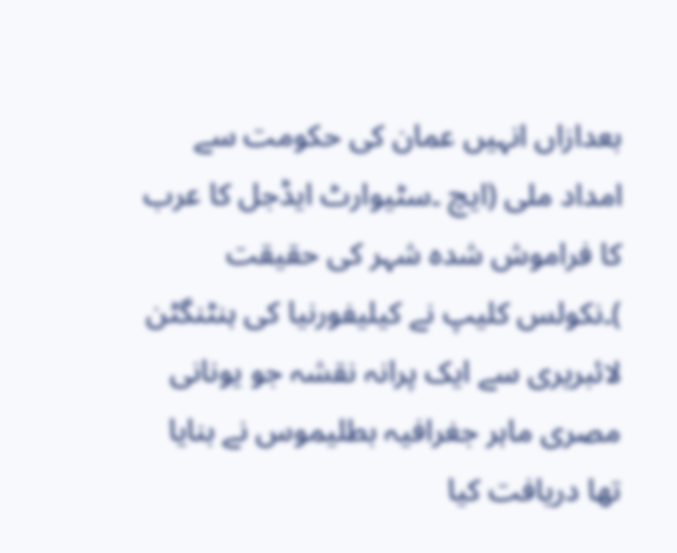بعدازاں انہیں عمان کی حکومت سے امداد ملی (ایچ ۔سٹیوارٹ ایڈجل کا عرب کا فراموش شدہ شہر کی حقیقت )۔نکولس کلیپ نے کیلیفورنیا کی ہنٹنگٹن لائبریری سے ایک پرانہ نقشہ جو یونانی مصری ماہر جغرافیہ بطلیموس نے بنایا تھا دریافت کیا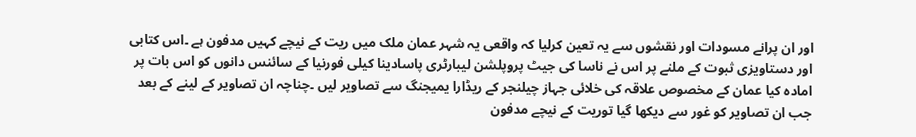اور ان پرانے مسودات اور نقشوں سے یہ تعین کرلیا کہ واقعی یہ شہر عمان ملک میں ریت کے نیچے کہیں مدفون ہے ۔اس کتابی اور دستاویزی ثبوت کے ملنے پر اس نے ناسا کی جیٹ پروپلشن لیبارٹری پاسادینا کیلی فورنیا کے سائنس دانوں کو اس بات پر امادہ کیا عمان کے مخصوص علاقہ کی خلائی جہاز چیلنجر کے ریڈارا یمیجنگ سے تصاویر لیں ۔چناچہ ان تصاویر کے لینے کے بعد جب ان تصاویر کو غور سے دیکھا گیا توریت کے نیچے مدفون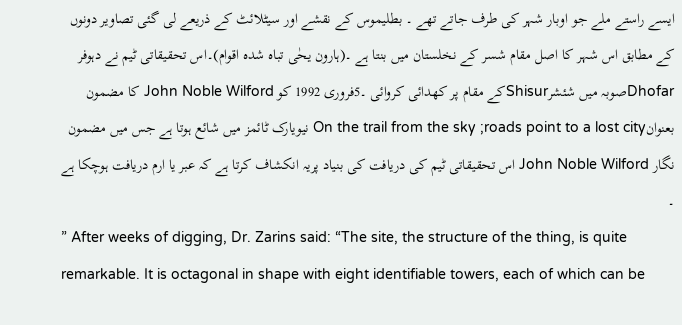ایسے راستے ملے جو اوبار شہر کی طرف جاتے تھے ۔ بطلیموس کے نقشے اور سیٹلائٹ کے ذریعے لی گئی تصاویر دونوں کے مطابق اس شہر کا اصل مقام شسر کے نخلستان میں بنتا ہے ۔(ہارون یحٰی تباہ شدہ اقوام)۔اس تحقیقاتی ٹیم نے دہوفر Dhofarصوبہ میں شئشرShisurکے مقام پر کھدائی کروائی ۔5فروری 1992 کو John Noble Wilford کا مضمون بعنوانOn the trail from the sky ;roads point to a lost city نیویارک ٹائمز میں شائع ہوتا ہے جس میں مضمون نگار John Noble Wilford اس تحقیقاتی ٹیم کی دریافت کی بنیاد پریہ انکشاف کرتا ہے کہ عبر یا ارم دریافت ہوچکا ہے ۔
” After weeks of digging, Dr. Zarins said: “The site, the structure of the thing, is quite remarkable. It is octagonal in shape with eight identifiable towers, each of which can be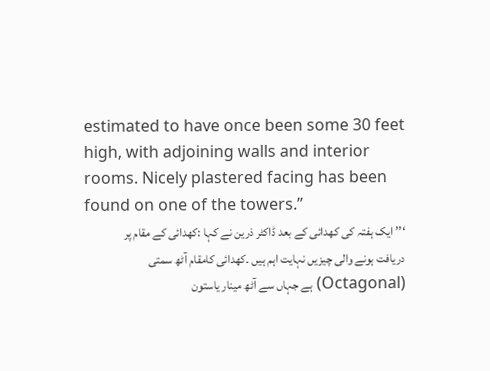estimated to have once been some 30 feet high, with adjoining walls and interior rooms. Nicely plastered facing has been found on one of the towers.”
‘’’ ایک ہفتہ کی کھدائی کے بعد ڈاکٹر ذرین نے کہا :کھدائی کے مقام پر دریافت ہونے والی چیزیں نہایت اہم ہیں ۔کھدائی کامقام آٹھ سمتی (Octagonal) ہے جہاں سے آٹھ مینار یاستون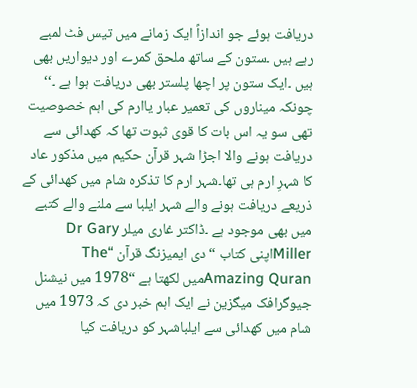دریافت ہوئے جو اندازاً ایک زمانے میں تیس فٹ لمبے رہے ہیں ۔ستون کے ساتھ ملحق کمرے اور دیواریں بھی ہیں ۔ایک ستون پر اچھا پلستر بھی دریافت ہوا ہے ۔‘‘
چونکہ میناروں کی تعمیر عبار یاارم کی اہم خصوصیت تھی سو یہ اس بات کا قوی ثبوت تھا کہ کھدائی سے دریافت ہونے والا اجڑا شہر قرآن حکیم میں مذکور عاد کا شہرِ ارم ہی تھا۔شہر ارم کا تذکرہ شام میں کھدائی کے ذریعے دریافت ہونے والے شہر ایلبا سے ملنے والے کتبے میں بھی موجود ہے ۔ڈاکتر غاری میلر Dr Gary Millerاپنی کتاب “دی ایمیزنگ قرآن “The Amazing Quranمیں لکھتا ہے “1978 میں نیشنل جیوگرافک میگزین نے ایک اہم خبر دی کہ 1973 میں شام میں کھدائی سے ایلباشہر کو دریافت کیا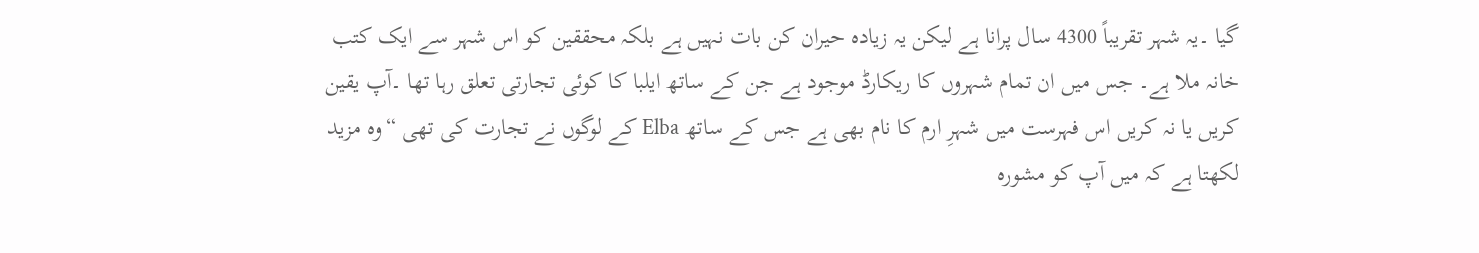گیا ۔یہ شہر تقریباً 4300 سال پرانا ہے لیکن یہ زیادہ حیران کن بات نہیں ہے بلکہ محققین کو اس شہر سے ایک کتب خانہ ملا ہے۔ جس میں ان تمام شہروں کا ریکارڈ موجود ہے جن کے ساتھ ایلبا کا کوئی تجارتی تعلق رہا تھا ۔آپ یقین کریں یا نہ کریں اس فہرست میں شہرِ ارم کا نام بھی ہے جس کے ساتھ Elba کے لوگوں نے تجارت کی تھی “وہ مزید لکھتا ہے کہ میں آپ کو مشورہ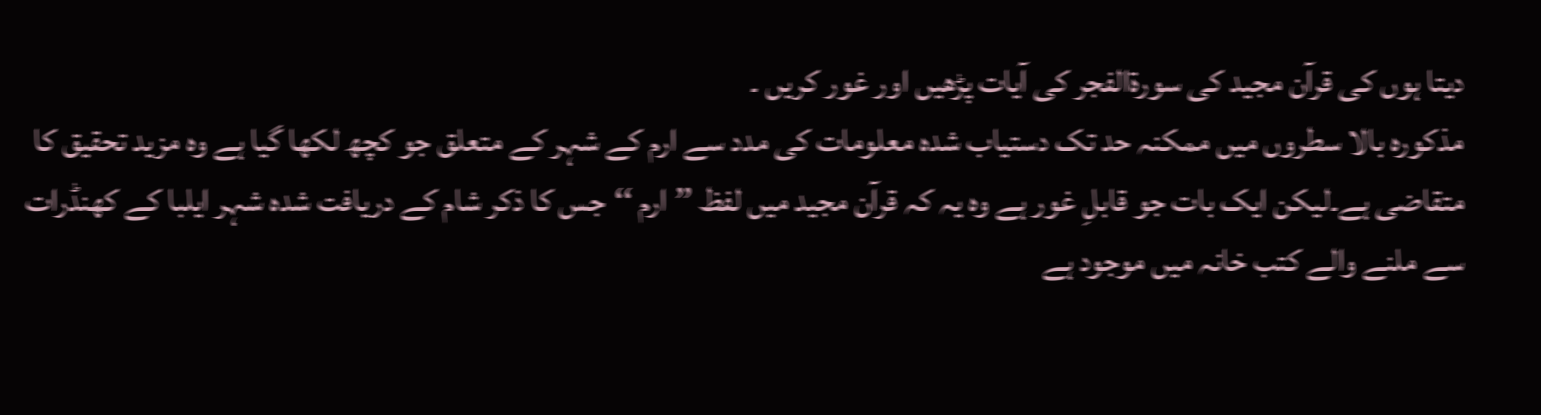دیتا ہوں کی قرآن مجید کی سورۃالفجر کی آیات پڑھیں اور غور کریں ۔
مذکورہ بالا سطروں میں ممکنہ حد تک دستیاب شدہ معلومات کی مدد سے ارم کے شہر کے متعلق جو کچھ لکھا گیا ہے وہ مزید تحقیق کا متقاضی ہے۔لیکن ایک بات جو قابلِ غور ہے وہ یہ کہ قرآن مجید میں لفظ ’’ارم ‘‘جس کا ذکر شام کے دریافت شدہ شہر ایلبا کے کھنڈرات سے ملنے والے کتب خانہ میں موجود ہے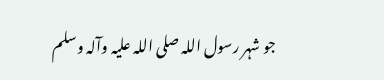جو شہر رسول اللہ صلی اللہ علیہ وآلہ وسلم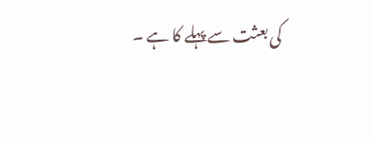کی بعثت سے پہلے کا ہے ۔